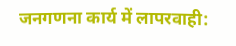जनगणना कार्य में लापरवाही: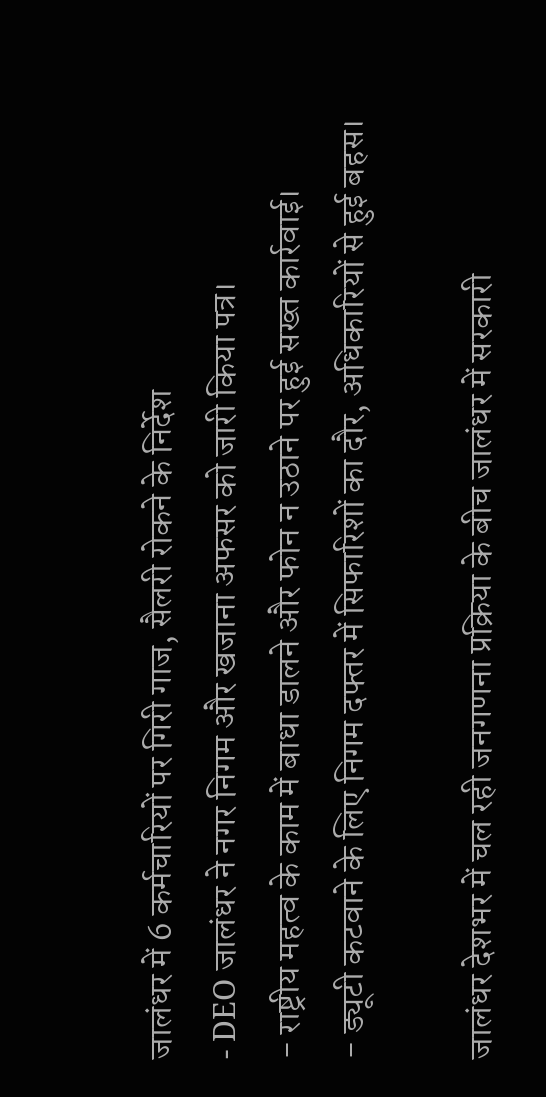जालंधर में 6 कर्मचारियों पर गिरी गाज, सैलरी रोकने के निर्देश
- DEO जालंधर ने नगर निगम और खजाना अफसर को जारी किया पत्र।
- राष्ट्रीय महत्व के काम में बाधा डालने और फोन न उठाने पर हुई सख्त कार्रवाई।
- ड्यूटी कटवाने के लिए निगम दफ्तर में सिफारिशों का दौर, अधिकारियों से हुई बहस।

जालंधर देशभर में चल रही जनगणना प्रक्रिया के बीच जालंधर में सरकारी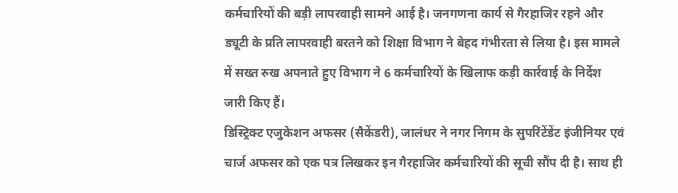कर्मचारियों की बड़ी लापरवाही सामने आई है। जनगणना कार्य से गैरहाजिर रहने और ड्यूटी के प्रति लापरवाही बरतने को शिक्षा विभाग ने बेहद गंभीरता से लिया है। इस मामले में सख्त रुख अपनाते हुए विभाग ने 6 कर्मचारियों के खिलाफ कड़ी कार्रवाई के निर्देश जारी किए हैं।
डिस्ट्रिक्ट एजुकेशन अफसर (सैकेंडरी), जालंधर ने नगर निगम के सुपरिंटेंडेंट इंजीनियर एवं चार्ज अफसर को एक पत्र लिखकर इन गैरहाजिर कर्मचारियों की सूची सौंप दी है। साथ ही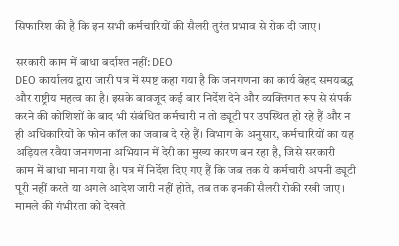सिफारिश की है कि इन सभी कर्मचारियों की सैलरी तुरंत प्रभाव से रोक दी जाए।

सरकारी काम में बाधा बर्दाश्त नहीं: DEO
DEO कार्यालय द्वारा जारी पत्र में स्पष्ट कहा गया है कि जनगणना का कार्य बेहद समयबद्ध और राष्ट्रीय महत्व का है। इसके बावजूद कई बार निर्देश देने और व्यक्तिगत रूप से संपर्क करने की कोशिशों के बाद भी संबंधित कर्मचारी न तो ड्यूटी पर उपस्थित हो रहे हैं और न ही अधिकारियों के फोन कॉल का जवाब दे रहे हैं। विभाग के अनुसार, कर्मचारियों का यह अड़ियल रवैया जनगणना अभियान में देरी का मुख्य कारण बन रहा है, जिसे सरकारी काम में बाधा माना गया है। पत्र में निर्देश दिए गए हैं कि जब तक ये कर्मचारी अपनी ड्यूटी पूरी नहीं करते या अगले आदेश जारी नहीं होते, तब तक इनकी सैलरी रोकी रखी जाए। मामले की गंभीरता को देखते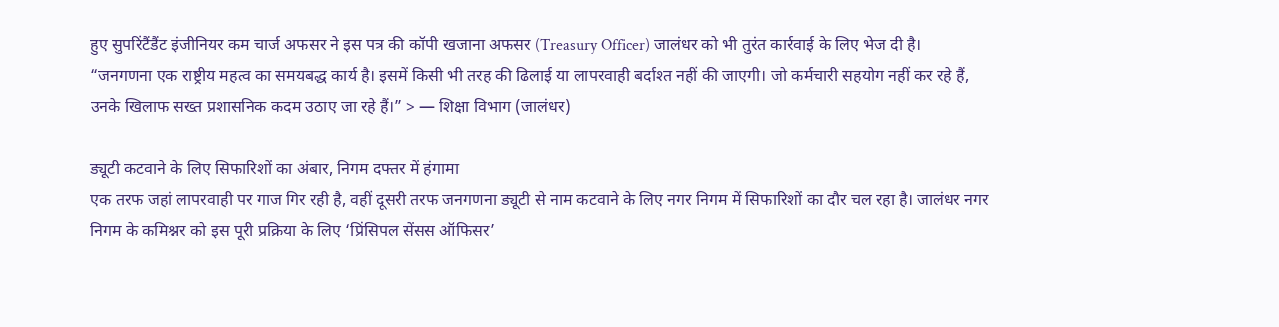हुए सुपरिंटैंडैंट इंजीनियर कम चार्ज अफसर ने इस पत्र की कॉपी खजाना अफसर (Treasury Officer) जालंधर को भी तुरंत कार्रवाई के लिए भेज दी है।
“जनगणना एक राष्ट्रीय महत्व का समयबद्ध कार्य है। इसमें किसी भी तरह की ढिलाई या लापरवाही बर्दाश्त नहीं की जाएगी। जो कर्मचारी सहयोग नहीं कर रहे हैं, उनके खिलाफ सख्त प्रशासनिक कदम उठाए जा रहे हैं।” > — शिक्षा विभाग (जालंधर)

ड्यूटी कटवाने के लिए सिफारिशों का अंबार, निगम दफ्तर में हंगामा
एक तरफ जहां लापरवाही पर गाज गिर रही है, वहीं दूसरी तरफ जनगणना ड्यूटी से नाम कटवाने के लिए नगर निगम में सिफारिशों का दौर चल रहा है। जालंधर नगर निगम के कमिश्नर को इस पूरी प्रक्रिया के लिए ‘प्रिंसिपल सेंसस ऑफिसर’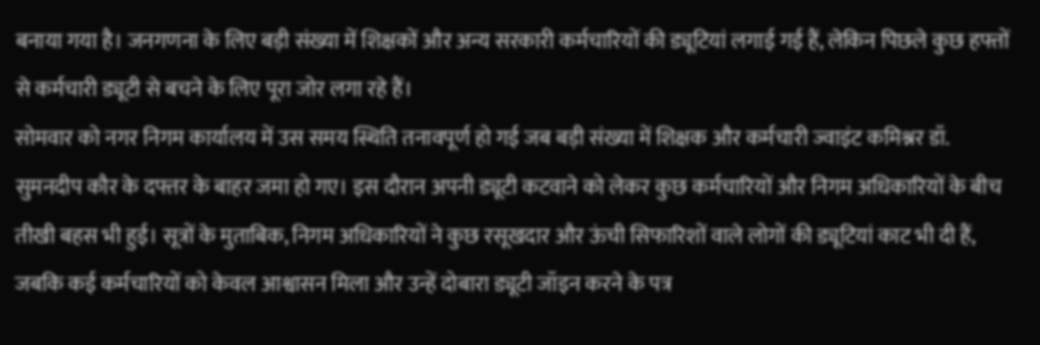बनाया गया है। जनगणना के लिए बड़ी संख्या में शिक्षकों और अन्य सरकारी कर्मचारियों की ड्यूटियां लगाई गई हैं, लेकिन पिछले कुछ हफ्तों से कर्मचारी ड्यूटी से बचने के लिए पूरा जोर लगा रहे हैं।
सोमवार को नगर निगम कार्यालय में उस समय स्थिति तनावपूर्ण हो गई जब बड़ी संख्या में शिक्षक और कर्मचारी ज्वाइंट कमिश्नर डॉ. सुमनदीप कौर के दफ्तर के बाहर जमा हो गए। इस दौरान अपनी ड्यूटी कटवाने को लेकर कुछ कर्मचारियों और निगम अधिकारियों के बीच तीखी बहस भी हुई। सूत्रों के मुताबिक, निगम अधिकारियों ने कुछ रसूखदार और ऊंची सिफारिशों वाले लोगों की ड्यूटियां काट भी दी हैं, जबकि कई कर्मचारियों को केवल आश्वासन मिला और उन्हें दोबारा ड्यूटी जॉइन करने के पत्र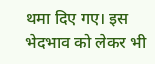थमा दिए गए। इस भेदभाव को लेकर भी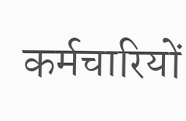कर्मचारियों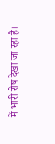में भारी रोष देखा जा रहा है।